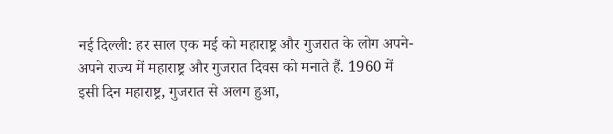नई दिल्ली: हर साल एक मई को महाराष्ट्र और गुजरात के लोग अपने-अपने राज्य में महाराष्ट्र और गुजरात दिवस को मनाते हैं. 1960 में इसी दिन महाराष्ट्र, गुजरात से अलग हुआ,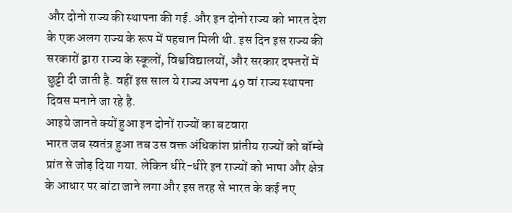और दोनो राज्य की स्थापना की गई. और इन दोनो राज्य को भारत देश के एक अलग राज्य के रूप में पहचान मिली थी. इस दिन इस राज्य की सरकारों द्वारा राज्य के स्कूलों, विश्वविद्यालयों, और सरकार दफ्तरों में छुट्टी दी जाती है. वहीं इस साल ये राज्य अपना 49 वां राज्य स्थापना दिवस मनाने जा रहे है.
आइये जानते क्यों हुआ इन दोनों राज्यों का बटवारा
भारत जब स्वतंत्र हुआ तब उस वक्त अंधिकांश प्रांतीय राज्यों को बॉम्बे प्रांत से जोड़ दिया गया. लेकिन धीरे-धीरे इन राज्यों को भाषा और क्षेत्र के आधार पर बांटा जाने लगा और इस तरह से भारत के कई नए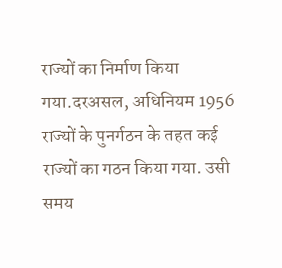राज्यों का निर्माण किया गया.दरअसल, अधिनियम 1956 राज्यों के पुनर्गठन के तहत कई राज्यों का गठन किया गया. उसी समय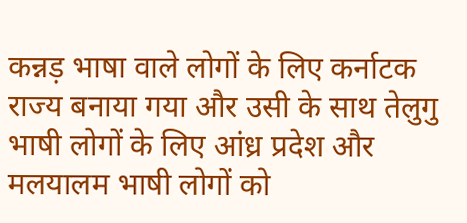कन्नड़ भाषा वाले लोगों के लिए कर्नाटक राज्य बनाया गया और उसी के साथ तेलुगु भाषी लोगों के लिए आंध्र प्रदेश और मलयालम भाषी लोगों को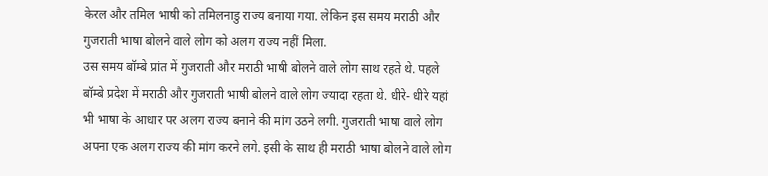केरल और तमिल भाषी को तमिलनाडु राज्य बनाया गया. लेकिन इस समय मराठी और गुजराती भाषा बोलने वाले लोग को अलग राज्य नहीं मिला.
उस समय बॉम्बे प्रांत में गुजराती और मराठी भाषी बोलने वाले लोग साथ रहते थे. पहले बॉम्बे प्रदेश में मराठी और गुजराती भाषी बोलने वाले लोग ज्यादा रहता थे. धीरे- धीरे यहां भी भाषा के आधार पर अलग राज्य बनाने की मांग उठने लगी. गुजराती भाषा वाले लोग अपना एक अलग राज्य की मांग करने लगे. इसी के साथ ही मराठी भाषा बोलने वाले लोग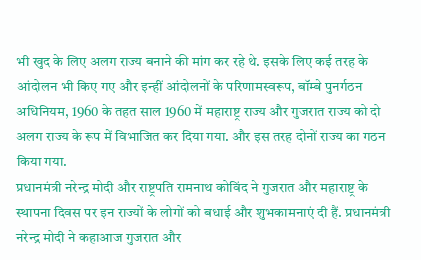भी खुद के लिए अलग राज्य बनाने की मांग कर रहे थे. इसके लिए कई तरह के आंदोलन भी किए गए और इन्हीं आंदोलनों के परिणामस्वरूप, बॉम्बे पुनर्गठन अधिनियम, 1960 के तहत साल 1960 में महाराष्ट्र राज्य और गुजरात राज्य को दो अलग राज्य के रूप में विभाजित कर दिया गया. और इस तरह दोनों राज्य का गठन किया गया.
प्रधानमंत्री नरेन्द्र मोदी और राष्ट्रपति रामनाथ कोविंद ने गुजरात और महाराष्ट्र के स्थापना दिवस पर इन राज्यों के लोगों को बधाई और शुभकामनाएं दी हैं. प्रधानमंत्री नरेन्द्र मोदी ने कहाआज गुजरात और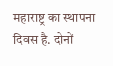महाराष्ट्र का स्थापना दिवस है. दोनों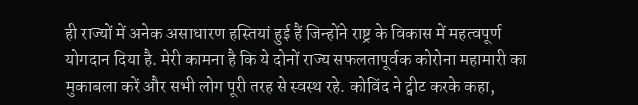ही राज्यों में अनेक असाधारण हस्तियां हुई हैं जिन्होंने राष्ट्र के विकास में महत्वपूर्ण योगदान दिया है. मेरी कामना है कि ये दोनों राज्य सफलतापूर्वक कोरोना महामारी का मुकाबला करें और सभी लोग पूरी तरह से स्वस्थ रहे. कोविंद ने ट्वीट करके कहा,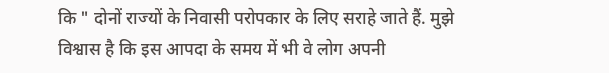कि " दोनों राज्यों के निवासी परोपकार के लिए सराहे जाते हैं. मुझे विश्वास है कि इस आपदा के समय में भी वे लोग अपनी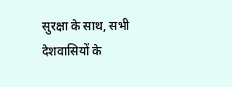सुरक्षा के साथ, सभी देशवासियों के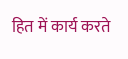हित में कार्य करते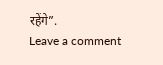रहेंगे”.
Leave a comment